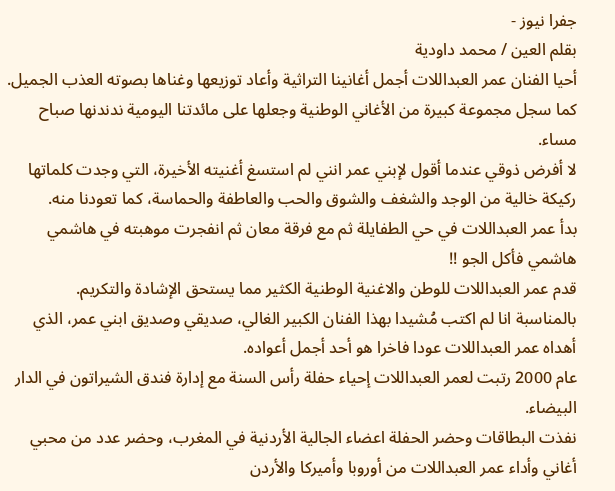جفرا نيوز -
بقلم العين / محمد داودية
أحيا الفنان عمر العبداللات أجمل أغانينا التراثية وأعاد توزيعها وغناها بصوته العذب الجميل.
كما سجل مجموعة كبيرة من الأغاني الوطنية وجعلها على مائدتنا اليومية ندندنها صباح مساء.
لا أفرض ذوقي عندما أقول لإبني عمر انني لم استسغ أغنيته الأخيرة، التي وجدت كلماتها ركيكة خالية من الوجد والشغف والشوق والحب والعاطفة والحماسة، كما تعودنا منه.
بدأ عمر العبداللات في حي الطفايلة ثم مع فرقة معان ثم انفجرت موهبته في هاشمي هاشمي فأكل الجو !!
قدم عمر العبداللات للوطن والاغنية الوطنية الكثير مما يستحق الإشادة والتكريم.
بالمناسبة انا لم اكتب مُشيدا بهذا الفنان الكبير الغالي، صديقي وصديق ابني عمر، الذي أهداه عمر العبداللات عودا فاخرا هو أحد أجمل أعواده.
عام 2000 رتبت لعمر العبداللات إحياء حفلة رأس السنة مع إدارة فندق الشيراتون في الدار البيضاء.
نفذت البطاقات وحضر الحفلة اعضاء الجالية الأردنية في المغرب، وحضر عدد من محبي أغاني وأداء عمر العبداللات من أوروبا وأميركا والأردن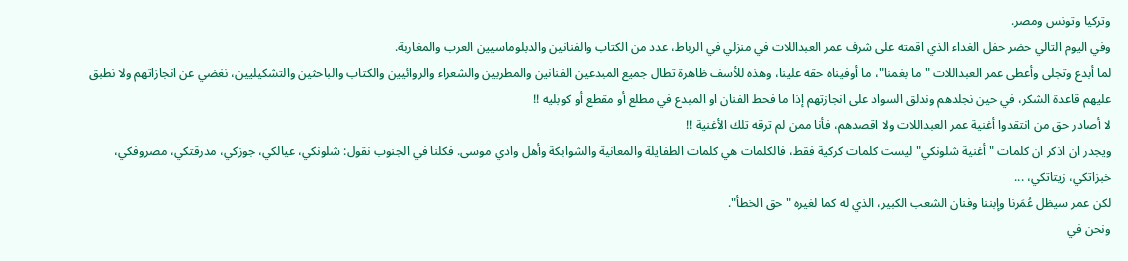وتركيا وتونس ومصر.
وفي اليوم التالي حضر حفل الغداء الذي اقمته على شرف عمر العبداللات في منزلي في الرباط، عدد من الكتاب والفنانين والدبلوماسيين العرب والمغاربة.
لما أبدع وتجلى وأعطى عمر العبداللات "ما بغمنا"، ما أوفيناه حقه علينا، وهذه للأسف ظاهرة تطال جميع المبدعين الفنانين والمطربين والشعراء والروائيين والكتاب والباحثين والتشكيليين، نغضي عن انجازاتهم ولا نطبق عليهم قاعدة الشكر، في حين نجلدهم وندلق السواد على انجازتهم إذا ما فحط الفنان او المبدع في مطلع أو مقطع أو كوبليه !!
لا أصادر حق من انتقدوا أغنية عمر العبداللات ولا اقصدهم، فأنا ممن لم ترقه تلك الأغنية !!
ويجدر ان اذكر ان كلمات "أغنية شلونكي" ليست كلمات كركية فقط، فالكلمات هي كلمات الطفايلة والمعانية والشوابكة وأهل وادي موسى. فكلنا في الجنوب نقول: شلونكي، عيالكي، جوزكي، مدرقتكي، مصروفكي، خبزاتكي، زيتاتكي، ...
لكن عمر سيظل عُمَرنا وإبننا وفنان الشعب الكبير، الذي له كما لغيره "حق الخطأ".
ونحن في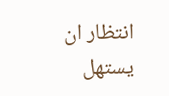انتظار ان يستهل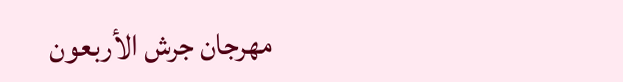مهرجان جرش الأربعون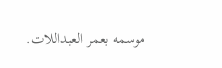موسمه بعمر العبداللات.